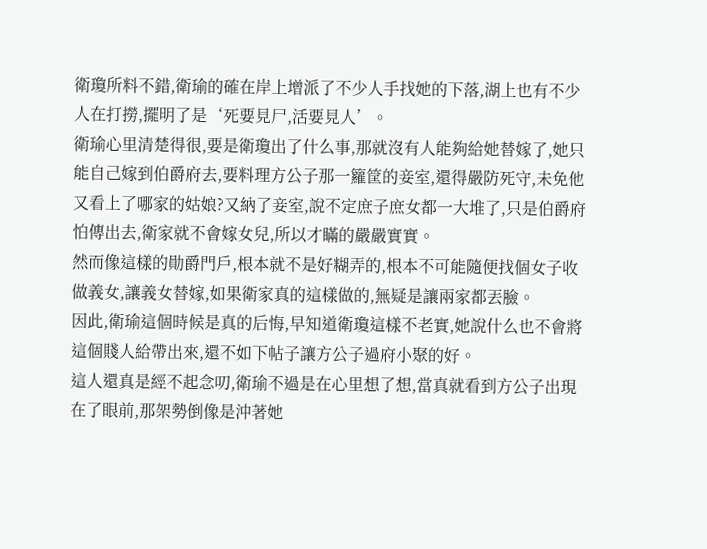衛瓊所料不錯,衛瑜的確在岸上增派了不少人手找她的下落,湖上也有不少人在打撈,擺明了是‘死要見尸,活要見人’。
衛瑜心里清楚得很,要是衛瓊出了什么事,那就沒有人能夠給她替嫁了,她只能自己嫁到伯爵府去,要料理方公子那一籮筐的妾室,還得嚴防死守,未免他又看上了哪家的姑娘?又納了妾室,說不定庶子庶女都一大堆了,只是伯爵府怕傳出去,衛家就不會嫁女兒,所以才瞞的嚴嚴實實。
然而像這樣的勛爵門戶,根本就不是好糊弄的,根本不可能隨便找個女子收做義女,讓義女替嫁,如果衛家真的這樣做的,無疑是讓兩家都丟臉。
因此,衛瑜這個時候是真的后悔,早知道衛瓊這樣不老實,她說什么也不會將這個賤人給帶出來,還不如下帖子讓方公子過府小聚的好。
這人還真是經不起念叨,衛瑜不過是在心里想了想,當真就看到方公子出現在了眼前,那架勢倒像是沖著她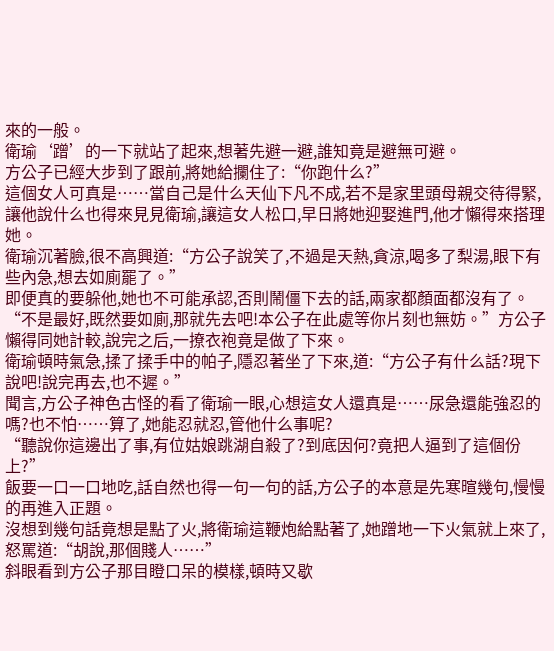來的一般。
衛瑜‘蹭’的一下就站了起來,想著先避一避,誰知竟是避無可避。
方公子已經大步到了跟前,將她給攔住了:“你跑什么?”
這個女人可真是……當自己是什么天仙下凡不成,若不是家里頭母親交待得緊,讓他說什么也得來見見衛瑜,讓這女人松口,早日將她迎娶進門,他才懶得來搭理她。
衛瑜沉著臉,很不高興道:“方公子說笑了,不過是天熱,貪涼,喝多了梨湯,眼下有些內急,想去如廁罷了。”
即便真的要躲他,她也不可能承認,否則鬧僵下去的話,兩家都顏面都沒有了。
“不是最好,既然要如廁,那就先去吧!本公子在此處等你片刻也無妨。”方公子懶得同她計較,說完之后,一撩衣袍竟是做了下來。
衛瑜頓時氣急,揉了揉手中的帕子,隱忍著坐了下來,道:“方公子有什么話?現下說吧!說完再去,也不遲。”
聞言,方公子神色古怪的看了衛瑜一眼,心想這女人還真是……尿急還能強忍的嗎?也不怕……算了,她能忍就忍,管他什么事呢?
“聽說你這邊出了事,有位姑娘跳湖自殺了?到底因何?竟把人逼到了這個份上?”
飯要一口一口地吃,話自然也得一句一句的話,方公子的本意是先寒暄幾句,慢慢的再進入正題。
沒想到幾句話竟想是點了火,將衛瑜這鞭炮給點著了,她蹭地一下火氣就上來了,怒罵道:“胡說,那個賤人……”
斜眼看到方公子那目瞪口呆的模樣,頓時又歇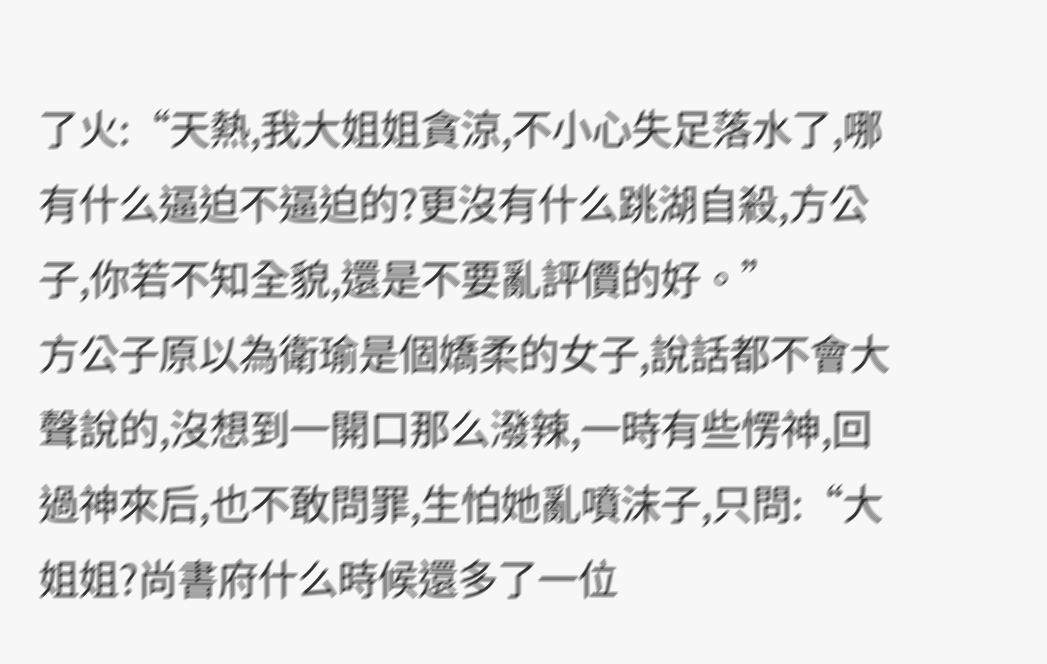了火:“天熱,我大姐姐貪涼,不小心失足落水了,哪有什么逼迫不逼迫的?更沒有什么跳湖自殺,方公子,你若不知全貌,還是不要亂評價的好。”
方公子原以為衛瑜是個嬌柔的女子,說話都不會大聲說的,沒想到一開口那么潑辣,一時有些愣神,回過神來后,也不敢問罪,生怕她亂噴沫子,只問:“大姐姐?尚書府什么時候還多了一位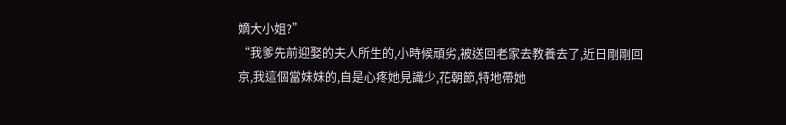嫡大小姐?”
“我爹先前迎娶的夫人所生的,小時候頑劣,被送回老家去教養去了,近日剛剛回京,我這個當妹妹的,自是心疼她見識少,花朝節,特地帶她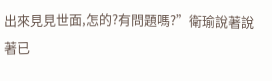出來見見世面,怎的?有問題嗎?”衛瑜說著說著已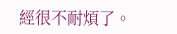經很不耐煩了。